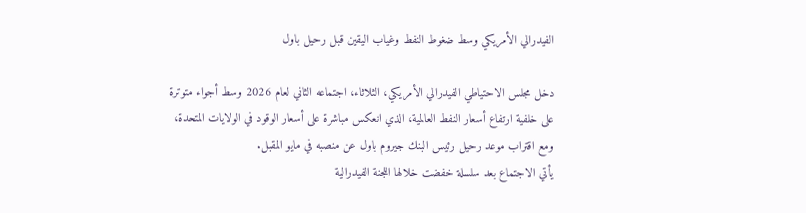الفيدرالي الأمريكي وسط ضغوط النفط وغياب اليقين قبل رحيل باول

دخل مجلس الاحتياطي الفيدرالي الأمريكي، الثلاثاء، اجتماعه الثاني لعام 2026 وسط أجواء متوترة على خلفية ارتفاع أسعار النفط العالمية، الذي انعكس مباشرة على أسعار الوقود في الولايات المتحدة، ومع اقتراب موعد رحيل رئيس البنك جيروم باول عن منصبه في مايو المقبل.
يأتي الاجتماع بعد سلسلة خفضت خلالها اللجنة الفيدرالية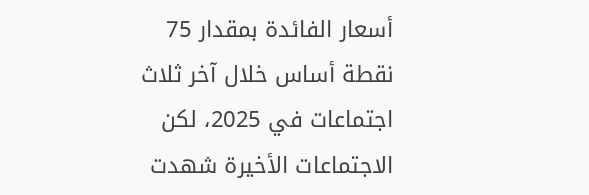أسعار الفائدة بمقدار 75 نقطة أساس خلال آخر ثلاث اجتماعات في 2025، لكن الاجتماعات الأخيرة شهدت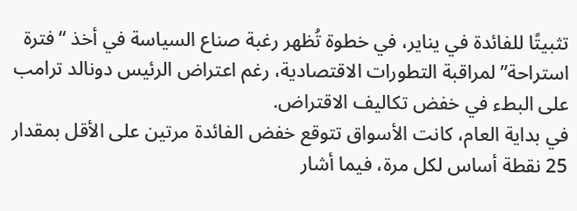تثبيتًا للفائدة في يناير، في خطوة تُظهر رغبة صناع السياسة في أخذ “فترة استراحة” لمراقبة التطورات الاقتصادية، رغم اعتراض الرئيس دونالد ترامب على البطء في خفض تكاليف الاقتراض.
في بداية العام، كانت الأسواق تتوقع خفض الفائدة مرتين على الأقل بمقدار 25 نقطة أساس لكل مرة، فيما أشار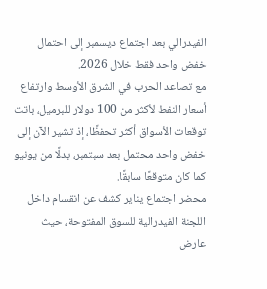الفيدرالي بعد اجتماع ديسمبر إلى احتمال خفض واحد فقط خلال 2026.
مع تصاعد الحرب في الشرق الأوسط وارتفاع أسعار النفط لأكثر من 100 دولار للبرميل، باتت توقعات الأسواق أكثر تحفظًا، إذ تشير الآن إلى خفض واحد محتمل بعد سبتمبر، بدلًا من يونيو كما كان متوقعًا سابقًا.
محضر اجتماع يناير كشف عن انقسام داخل اللجنة الفيدرالية للسوق المفتوحة، حيث عارض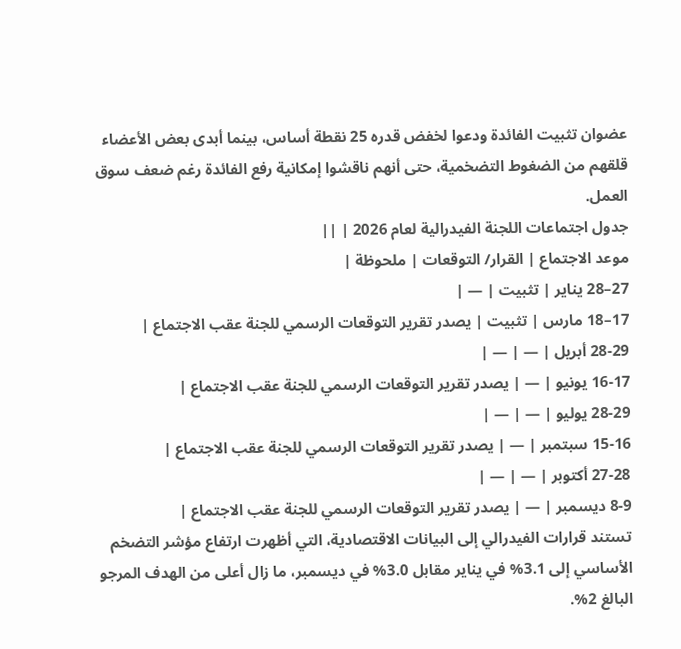عضوان تثبيت الفائدة ودعوا لخفض قدره 25 نقطة أساس، بينما أبدى بعض الأعضاء قلقهم من الضغوط التضخمية، حتى أنهم ناقشوا إمكانية رفع الفائدة رغم ضعف سوق العمل.
جدول اجتماعات اللجنة الفيدرالية لعام 2026 | ||
موعد الاجتماع | القرار/ التوقعات | ملحوظة |
27–28 يناير | تثبيت | — |
17–18 مارس | تثبيت | يصدر تقرير التوقعات الرسمي للجنة عقب الاجتماع |
28-29 أبريل | — | — |
16-17 يونيو | — | يصدر تقرير التوقعات الرسمي للجنة عقب الاجتماع |
28-29 يوليو | — | — |
15-16 سبتمبر | — | يصدر تقرير التوقعات الرسمي للجنة عقب الاجتماع |
27-28 أكتوبر | — | — |
8-9 ديسمبر | — | يصدر تقرير التوقعات الرسمي للجنة عقب الاجتماع |
تستند قرارات الفيدرالي إلى البيانات الاقتصادية، التي أظهرت ارتفاع مؤشر التضخم الأساسي إلى 3.1% في يناير مقابل 3.0% في ديسمبر، ما زال أعلى من الهدف المرجو البالغ 2%.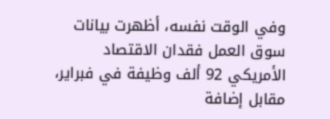وفي الوقت نفسه، أظهرت بيانات سوق العمل فقدان الاقتصاد الأمريكي 92 ألف وظيفة في فبراير، مقابل إضافة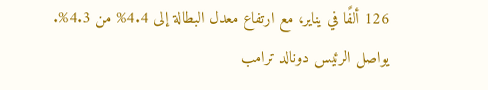126 ألفًا في يناير، مع ارتفاع معدل البطالة إلى 4.4% من 4.3%.
يواصل الرئيس دونالد ترامب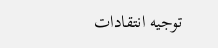توجيه انتقادات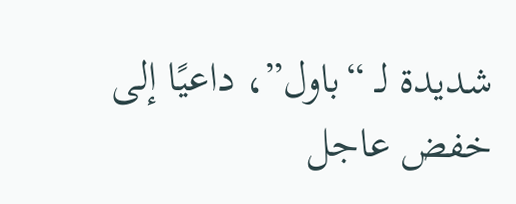شديدة لـ “باول”، داعيًا إلى خفض عاجل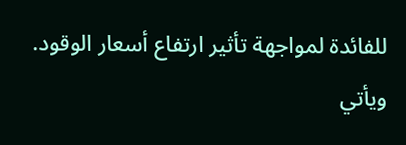للفائدة لمواجهة تأثير ارتفاع أسعار الوقود. ويأتي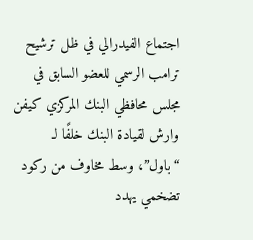اجتماع الفيدرالي في ظل ترشيح ترامب الرسمي للعضو السابق في مجلس محافظي البنك المركزي كيفن وارش لقيادة البنك خلفًا لـ “باول”، وسط مخاوف من ركود تضخمي يهدد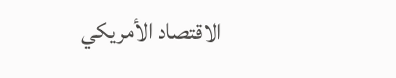الاقتصاد الأمريكي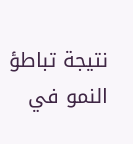نتيجة تباطؤ النمو في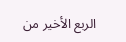الربع الأخير من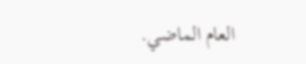العام الماضي.